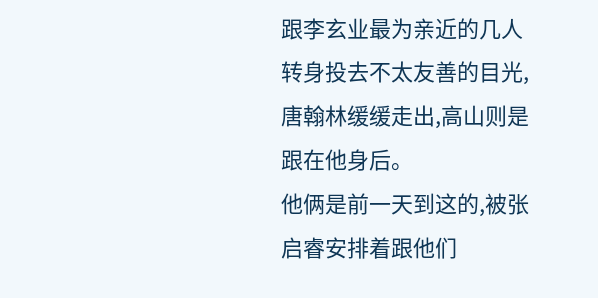跟李玄业最为亲近的几人转身投去不太友善的目光,唐翰林缓缓走出,高山则是跟在他身后。
他俩是前一天到这的,被张启睿安排着跟他们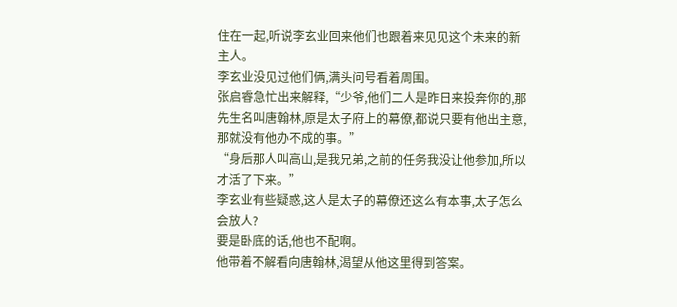住在一起,听说李玄业回来他们也跟着来见见这个未来的新主人。
李玄业没见过他们俩,满头问号看着周围。
张启睿急忙出来解释,“少爷,他们二人是昨日来投奔你的,那先生名叫唐翰林,原是太子府上的幕僚,都说只要有他出主意,那就没有他办不成的事。”
“身后那人叫高山,是我兄弟,之前的任务我没让他参加,所以才活了下来。”
李玄业有些疑惑,这人是太子的幕僚还这么有本事,太子怎么会放人?
要是卧底的话,他也不配啊。
他带着不解看向唐翰林,渴望从他这里得到答案。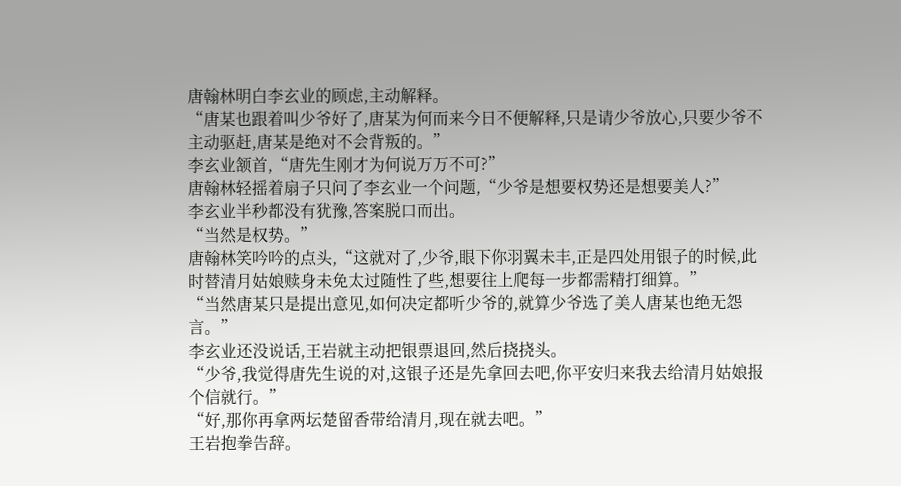唐翰林明白李玄业的顾虑,主动解释。
“唐某也跟着叫少爷好了,唐某为何而来今日不便解释,只是请少爷放心,只要少爷不主动驱赶,唐某是绝对不会背叛的。”
李玄业颔首,“唐先生刚才为何说万万不可?”
唐翰林轻摇着扇子只问了李玄业一个问题,“少爷是想要权势还是想要美人?”
李玄业半秒都没有犹豫,答案脱口而出。
“当然是权势。”
唐翰林笑吟吟的点头,“这就对了,少爷,眼下你羽翼未丰,正是四处用银子的时候,此时替清月姑娘赎身未免太过随性了些,想要往上爬每一步都需精打细算。”
“当然唐某只是提出意见,如何决定都听少爷的,就算少爷选了美人唐某也绝无怨言。”
李玄业还没说话,王岩就主动把银票退回,然后挠挠头。
“少爷,我觉得唐先生说的对,这银子还是先拿回去吧,你平安归来我去给清月姑娘报个信就行。”
“好,那你再拿两坛楚留香带给清月,现在就去吧。”
王岩抱拳告辞。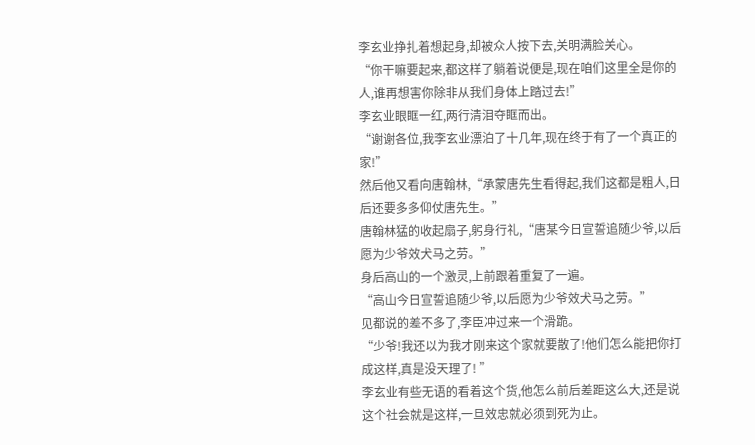李玄业挣扎着想起身,却被众人按下去,关明满脸关心。
“你干嘛要起来,都这样了躺着说便是,现在咱们这里全是你的人,谁再想害你除非从我们身体上踏过去!”
李玄业眼眶一红,两行清泪夺眶而出。
“谢谢各位,我李玄业漂泊了十几年,现在终于有了一个真正的家!”
然后他又看向唐翰林,“承蒙唐先生看得起,我们这都是粗人,日后还要多多仰仗唐先生。”
唐翰林猛的收起扇子,躬身行礼,“唐某今日宣誓追随少爷,以后愿为少爷效犬马之劳。”
身后高山的一个激灵,上前跟着重复了一遍。
“高山今日宣誓追随少爷,以后愿为少爷效犬马之劳。”
见都说的差不多了,李臣冲过来一个滑跪。
“少爷!我还以为我才刚来这个家就要散了!他们怎么能把你打成这样,真是没天理了! ”
李玄业有些无语的看着这个货,他怎么前后差距这么大,还是说这个社会就是这样,一旦效忠就必须到死为止。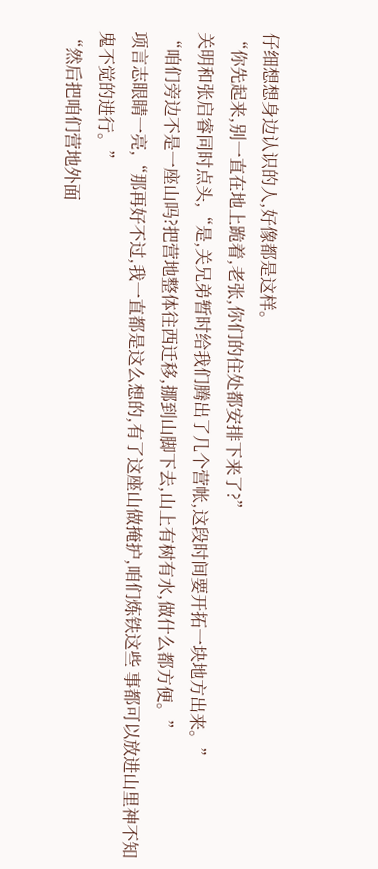仔细想想身边认识的人,好像都是这样。
“你先起来,别一直在地上跪着,老张,你们的住处都安排下来了?”
关明和张启睿同时点头,“是,关兄弟暂时给我们腾出了几个营帐,这段时间要开拓一块地方出来。”
“咱们旁边不是一座山吗?把营地整体往西迁移,挪到山脚下去,山上有树有水,做什么都方便。”
项言志眼睛一亮,“那再好不过,我一直都是这么想的,有了这座山做掩护,咱们炼铁这些 事都可以放进山里神不知鬼不觉的进行。”
“然后把咱们营地外面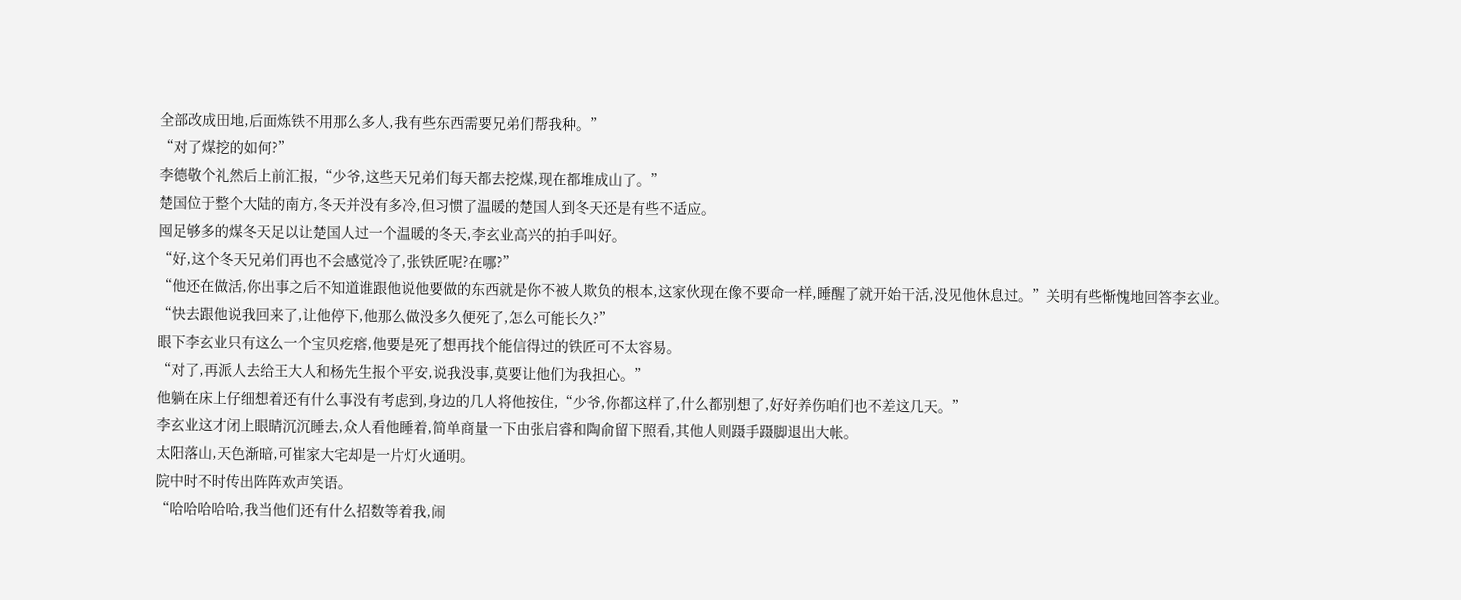全部改成田地,后面炼铁不用那么多人,我有些东西需要兄弟们帮我种。”
“对了煤挖的如何?”
李德敬个礼然后上前汇报,“少爷,这些天兄弟们每天都去挖煤,现在都堆成山了。”
楚国位于整个大陆的南方,冬天并没有多冷,但习惯了温暖的楚国人到冬天还是有些不适应。
囤足够多的煤冬天足以让楚国人过一个温暖的冬天,李玄业高兴的拍手叫好。
“好,这个冬天兄弟们再也不会感觉冷了,张铁匠呢?在哪?”
“他还在做活,你出事之后不知道谁跟他说他要做的东西就是你不被人欺负的根本,这家伙现在像不要命一样,睡醒了就开始干活,没见他休息过。”关明有些惭愧地回答李玄业。
“快去跟他说我回来了,让他停下,他那么做没多久便死了,怎么可能长久?”
眼下李玄业只有这么一个宝贝疙瘩,他要是死了想再找个能信得过的铁匠可不太容易。
“对了,再派人去给王大人和杨先生报个平安,说我没事,莫要让他们为我担心。”
他躺在床上仔细想着还有什么事没有考虑到,身边的几人将他按住,“少爷,你都这样了,什么都别想了,好好养伤咱们也不差这几天。”
李玄业这才闭上眼睛沉沉睡去,众人看他睡着,简单商量一下由张启睿和陶俞留下照看,其他人则蹑手蹑脚退出大帐。
太阳落山,天色渐暗,可崔家大宅却是一片灯火通明。
院中时不时传出阵阵欢声笑语。
“哈哈哈哈哈,我当他们还有什么招数等着我,闹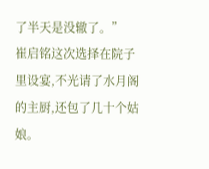了半天是没辙了。”
崔启铭这次选择在院子里设宴,不光请了水月阁的主厨,还包了几十个姑娘。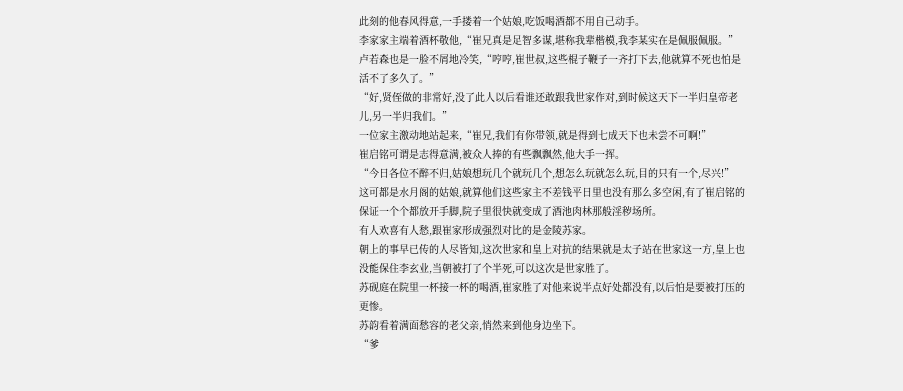此刻的他春风得意,一手搂着一个姑娘,吃饭喝酒都不用自己动手。
李家家主端着酒杯敬他,“崔兄真是足智多谋,堪称我辈楷模,我李某实在是佩服佩服。”
卢若森也是一脸不屑地冷笑,“哼哼,崔世叔,这些棍子鞭子一齐打下去,他就算不死也怕是活不了多久了。”
“好,贤侄做的非常好,没了此人以后看谁还敢跟我世家作对,到时候这天下一半归皇帝老儿,另一半归我们。”
一位家主激动地站起来,“崔兄,我们有你带领,就是得到七成天下也未尝不可啊!”
崔启铭可谓是志得意满,被众人捧的有些飘飘然,他大手一挥。
“今日各位不醉不归,姑娘想玩几个就玩几个,想怎么玩就怎么玩,目的只有一个,尽兴!”
这可都是水月阁的姑娘,就算他们这些家主不差钱平日里也没有那么多空闲,有了崔启铭的保证一个个都放开手脚,院子里很快就变成了酒池肉林那般淫秽场所。
有人欢喜有人愁,跟崔家形成强烈对比的是金陵苏家。
朝上的事早已传的人尽皆知,这次世家和皇上对抗的结果就是太子站在世家这一方,皇上也没能保住李玄业,当朝被打了个半死,可以这次是世家胜了。
苏砚庭在院里一杯接一杯的喝酒,崔家胜了对他来说半点好处都没有,以后怕是要被打压的更惨。
苏韵看着满面愁容的老父亲,悄然来到他身边坐下。
“爹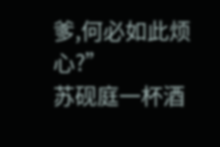爹,何必如此烦心?”
苏砚庭一杯酒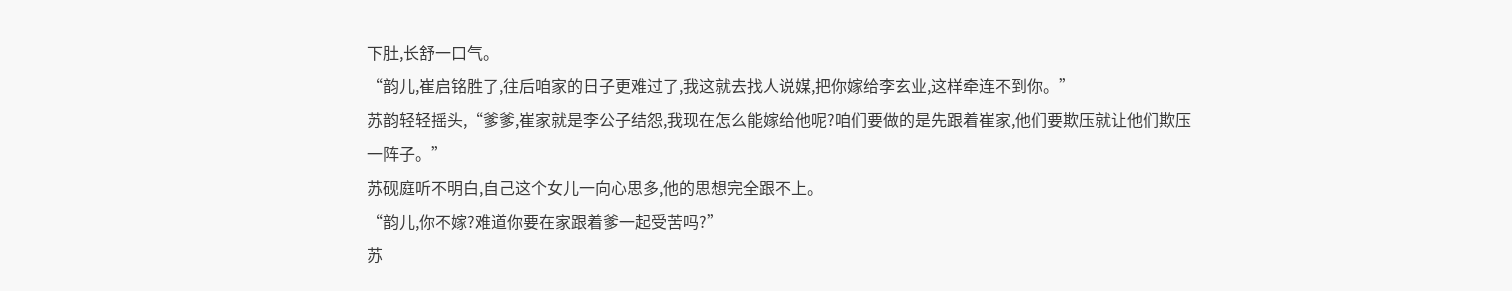下肚,长舒一口气。
“韵儿,崔启铭胜了,往后咱家的日子更难过了,我这就去找人说媒,把你嫁给李玄业,这样牵连不到你。”
苏韵轻轻摇头,“爹爹,崔家就是李公子结怨,我现在怎么能嫁给他呢?咱们要做的是先跟着崔家,他们要欺压就让他们欺压一阵子。”
苏砚庭听不明白,自己这个女儿一向心思多,他的思想完全跟不上。
“韵儿,你不嫁?难道你要在家跟着爹一起受苦吗?”
苏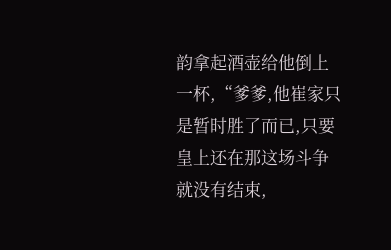韵拿起酒壶给他倒上一杯,“爹爹,他崔家只是暂时胜了而已,只要皇上还在那这场斗争就没有结束,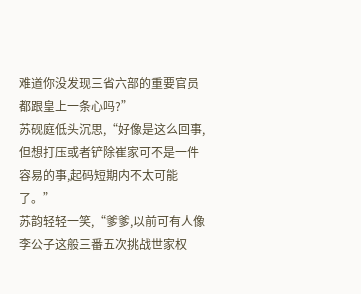难道你没发现三省六部的重要官员都跟皇上一条心吗?”
苏砚庭低头沉思,“好像是这么回事,但想打压或者铲除崔家可不是一件容易的事,起码短期内不太可能了。”
苏韵轻轻一笑,“爹爹,以前可有人像李公子这般三番五次挑战世家权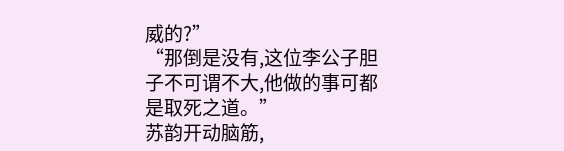威的?”
“那倒是没有,这位李公子胆子不可谓不大,他做的事可都是取死之道。”
苏韵开动脑筋,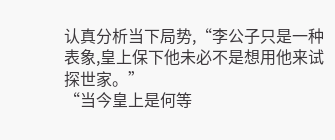认真分析当下局势,“李公子只是一种表象,皇上保下他未必不是想用他来试探世家。”
“当今皇上是何等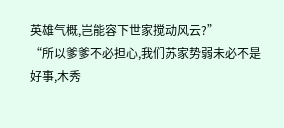英雄气概,岂能容下世家搅动风云?”
“所以爹爹不必担心,我们苏家势弱未必不是好事,木秀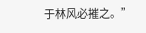于林风必摧之。”